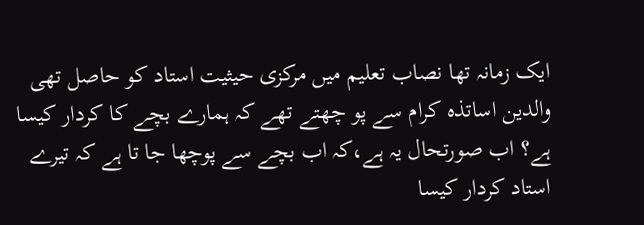ایک زمانہ تھا نصاب تعلیم میں مرکزی حیثیت استاد کو حاصل تھی والدین اساتذہ کرام سے پو چھتے تھے کہ ہمارے بچے کا کردار کیسا ہے؟ اب صورتحال یہ ہے،کہ اب بچے سے پوچھا جا تا ہے کہ تیرے استاد کردار کیسا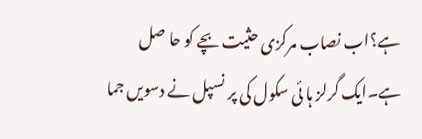ہے؟اب نصاب مرکزی حثیت بچے کو حا صل ہے۔ایک گرلز ہا ئی سکول کی پر نسپل نے دسویں جما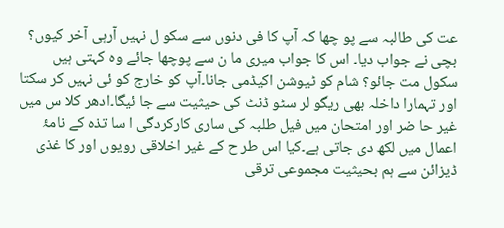عت کی طالبہ سے پو چھا کہ آپ کا فی دنوں سے سکو ل نہیں آرہی آخر کیوں؟ بچی نے جواب دیا۔ اس کا جواب میری ما ن سے پوچھا جائے وہ کہتی ہیں سکول مت جائو؟ شام کو ٹیوشن اکیڈمی جانا۔آپ کو خارج کو ئی نہیں کر سکتا اور تہمارا داخلہ بھی ریگو لر سٹو ڈنٹ کی حیثیت سے جا ئیگا۔ادھر کلا س میں غیر حا ضر اور امتحان میں فیل طلبہ کی ساری کارکردگی ا سا تذہ کے نامۂ اعمال میں لکھ دی جاتی ہے۔کیا اس طر ح کے غیر اخلاقی رویوں اور کا غذی ڈیزائن سے ہم بحیثیت مجموعی ترقی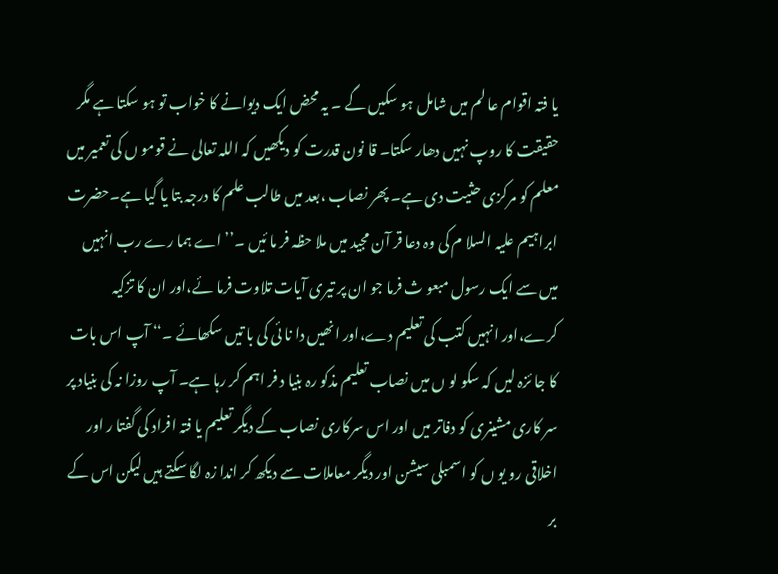یا فتہ اقوام عا لم میں شامل ہو سکیں گے ۔ یہ محض ایک دیوانے کا خواب تو ہو سکتا ہے مگر حقیقت کا روپ نہیں دھار سکتا۔ قا نون قدرت کو دیکھیں کہ اللہ تعالی نے قومو ں کی تعمیر میں معلم کو مرکزی حثیت دی ہے۔ پھر نصاب ،بعد میں طالب علم کا درجہ بتا یا گیا ہے۔حضرت ابراہیم علیہ السلا م کی وہ دعا قر آن مجید میں ملا حظہ فر ما ئیں ۔’’ اے ہما رے رب انہیں میں سے ایک رسول مبعو ث فرما جو ان پر تیری آیات تلاوت فرما ئے،اور ان کا تزکیہ کرے،اور انہیں کتب کی تعلیم دے،اور انھیں دا نا ئی کی با تیں سکھائے ۔‘‘ آپ اس بات کا جا ئزہ لیں کہ سکو لو ں میں نصاب تعلیم مذکو رہ بنیا د فر اہم کر رہا ہے۔ آپ روزا نہ کی بنیاد پر سر کاری مشینری کو دفاتر میں اور اس سرکاری نصاب کے دیگر تعلیم یا فتہ افراد کی گفتا ر اور اخلاقی رو یو ں کو اسمبلی سیشن اور دیگر معاملات سے دیکھ کر اندا زہ لگا سکتے ہیں لیکن اس کے بر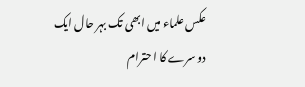عکس علماء میں ابھی تک بہر حال ایک دو سرے کا ا حترام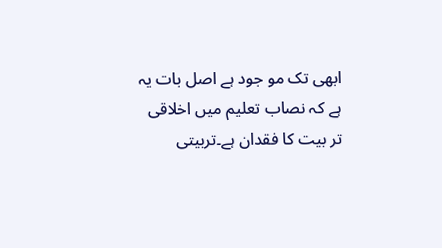ابھی تک مو جود ہے اصل بات یہ ہے کہ نصاب تعلیم میں اخلاقی تر بیت کا فقدان ہے۔تربیتی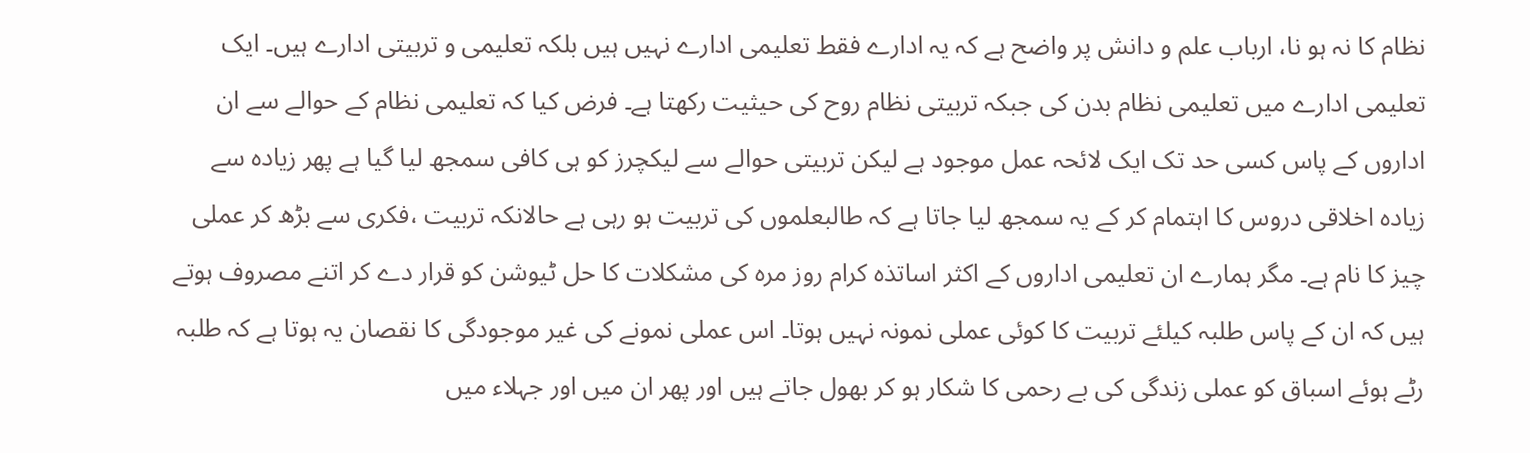نظام کا نہ ہو نا، ارباب علم و دانش پر واضح ہے کہ یہ ادارے فقط تعلیمی ادارے نہیں ہیں بلکہ تعلیمی و تربیتی ادارے ہیں۔ ایک تعلیمی ادارے میں تعلیمی نظام بدن کی جبکہ تربیتی نظام روح کی حیثیت رکھتا ہے۔ فرض کیا کہ تعلیمی نظام کے حوالے سے ان اداروں کے پاس کسی حد تک ایک لائحہ عمل موجود ہے لیکن تربیتی حوالے سے لیکچرز کو ہی کافی سمجھ لیا گیا ہے پھر زیادہ سے زیادہ اخلاقی دروس کا اہتمام کر کے یہ سمجھ لیا جاتا ہے کہ طالبعلموں کی تربیت ہو رہی ہے حالانکہ تربیت ،فکری سے بڑھ کر عملی چیز کا نام ہے۔ مگر ہمارے ان تعلیمی اداروں کے اکثر اساتذہ کرام روز مرہ کی مشکلات کا حل ٹیوشن کو قرار دے کر اتنے مصروف ہوتے ہیں کہ ان کے پاس طلبہ کیلئے تربیت کا کوئی عملی نمونہ نہیں ہوتا۔ اس عملی نمونے کی غیر موجودگی کا نقصان یہ ہوتا ہے کہ طلبہ رٹے ہوئے اسباق کو عملی زندگی کی بے رحمی کا شکار ہو کر بھول جاتے ہیں اور پھر ان میں اور جہلاء میں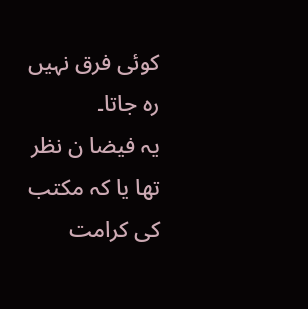کوئی فرق نہیں رہ جاتا۔
یہ فیضا ن نظر تھا یا کہ مکتب کی کرامت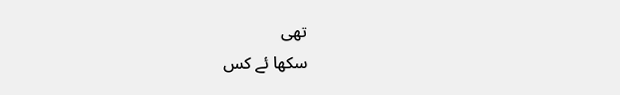تھی
سکھا ئے کس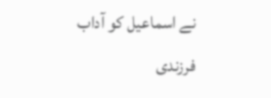نے اسماعیل کو آداب فرزندی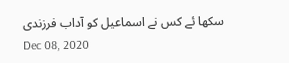سکھا ئے کس نے اسماعیل کو آداب فرزندی
Dec 08, 2020